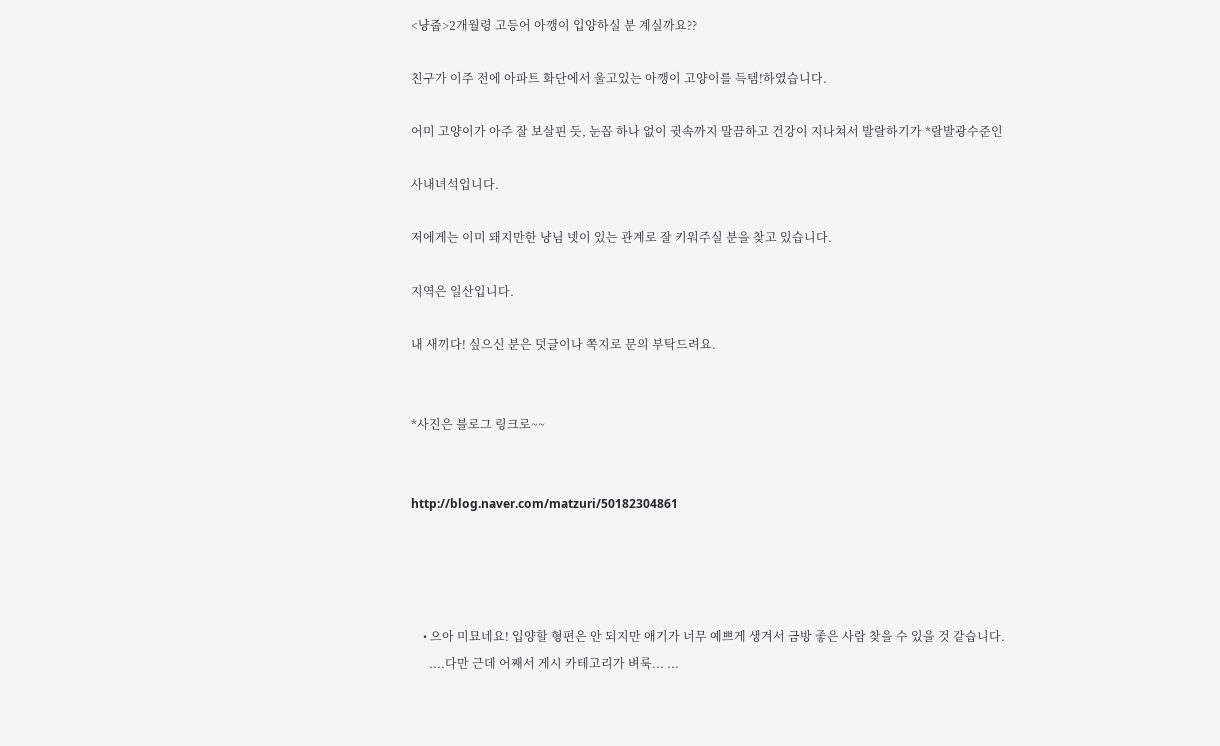<냥줍>2개월령 고등어 아깽이 입양하실 분 계실까요??

친구가 이주 전에 아파트 화단에서 울고있는 아깽이 고양이를 득템!하였습니다.

어미 고양이가 아주 잘 보살핀 듯, 눈꼽 하나 없이 귓속까지 말끔하고 건강이 지나쳐서 발랄하기가 *랄발광수준인

사내녀석입니다.

저에게는 이미 돼지만한 냥님 넷이 있는 관계로 잘 키워주실 분을 찾고 있습니다.

지역은 일산입니다.

내 새끼다! 싶으신 분은 덧글이나 쪽지로 문의 부탁드려요.


*사진은 블로그 링크로~~


http://blog.naver.com/matzuri/50182304861




    • 으아 미묘네요! 입양할 형편은 안 되지만 애기가 너무 예쁘게 생겨서 금방 좋은 사람 찾을 수 있을 것 같습니다.
      ....다만 근데 어째서 게시 카테고리가 벼룩... ...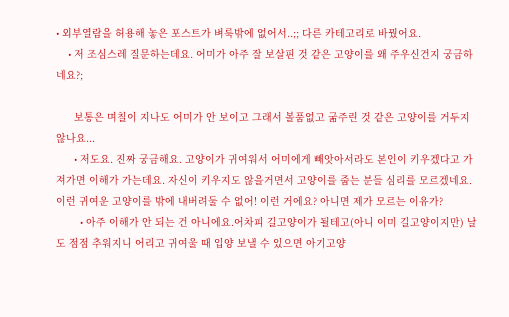• 외부열람을 허용해 놓은 포스트가 벼룩밖에 없어서..;; 다른 카테고리로 바꿨어요.
    • 저 조심스레 질문하는데요. 어미가 아주 잘 보살핀 것 같은 고양이를 왜 주우신건지 궁금하네요?;

      보통은 며칠이 지나도 어미가 안 보이고 그래서 볼품없고 굶주린 것 같은 고양이를 거두지 않나요...
      • 저도요. 진짜 궁금해요. 고양이가 귀여워서 어미에게 빼앗아서라도 본인이 키우겠다고 가져가면 이해가 가는데요. 자신이 키우지도 않을거면서 고양이를 줍는 분들 심리를 모르겠네요. 이런 귀여운 고양이를 밖에 내버려둘 수 없어! 이런 거에요? 아니면 제가 모르는 이유가?
        • 아주 이해가 안 되는 건 아니에요.어차피 길고양이가 될테고(아니 이미 길고양이지만) 날도 점점 추워지니 어리고 귀여울 때 입양 보낼 수 있으면 아기고양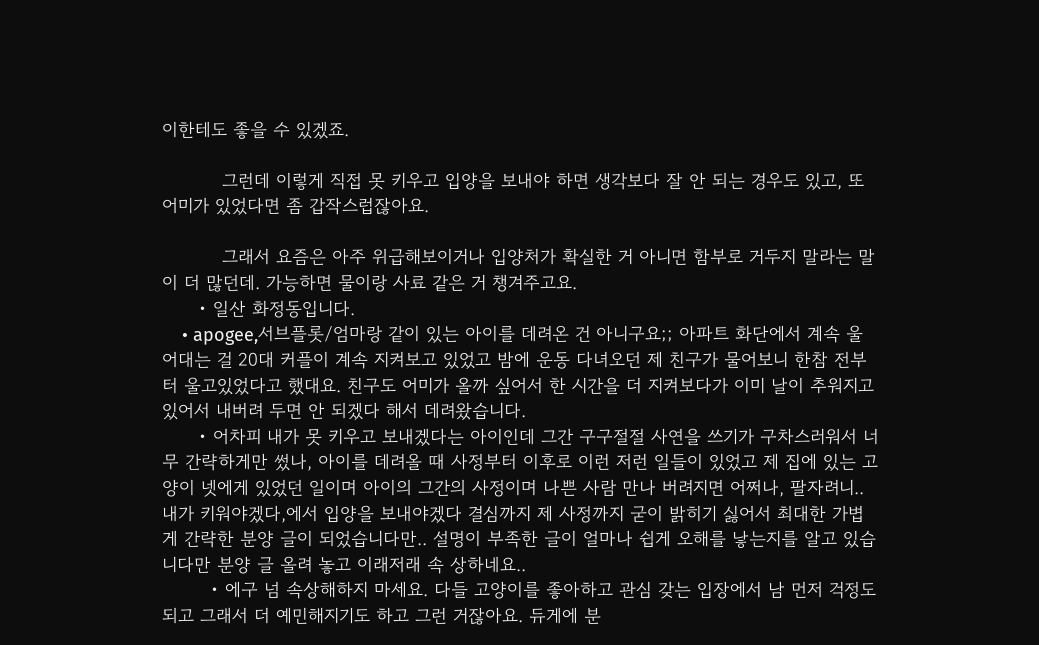이한테도 좋을 수 있겠죠.

          그런데 이렇게 직접 못 키우고 입양을 보내야 하면 생각보다 잘 안 되는 경우도 있고, 또 어미가 있었다면 좀 갑작스럽잖아요.

          그래서 요즘은 아주 위급해보이거나 입양처가 확실한 거 아니면 함부로 거두지 말라는 말이 더 많던데. 가능하면 물이랑 사료 같은 거 챙겨주고요.
      • 일산 화정동입니다.
    • apogee,서브플롯/엄마랑 같이 있는 아이를 데려온 건 아니구요;; 아파트 화단에서 계속 울어대는 걸 20대 커플이 계속 지켜보고 있었고 밤에 운동 다녀오던 제 친구가 물어보니 한참 전부터 울고있었다고 했대요. 친구도 어미가 올까 싶어서 한 시간을 더 지켜보다가 이미 날이 추워지고 있어서 내버려 두면 안 되겠다 해서 데려왔습니다.
      • 어차피 내가 못 키우고 보내겠다는 아이인데 그간 구구절절 사연을 쓰기가 구차스러워서 너무 간략하게만 썼나, 아이를 데려올 때 사정부터 이후로 이런 저런 일들이 있었고 제 집에 있는 고양이 넷에게 있었던 일이며 아이의 그간의 사정이며 나쁜 사람 만나 버려지면 어쩌나, 팔자려니.. 내가 키워야겠다,에서 입양을 보내야겠다 결심까지 제 사정까지 굳이 밝히기 싫어서 최대한 가볍게 간략한 분양 글이 되었습니다만.. 설명이 부족한 글이 얼마나 쉽게 오해를 낳는지를 알고 있습니다만 분양 글 올려 놓고 이래저래 속 상하네요..
        • 에구 넘 속상해하지 마세요. 다들 고양이를 좋아하고 관심 갖는 입장에서 남 먼저 걱정도 되고 그래서 더 예민해지기도 하고 그런 거잖아요. 듀게에 분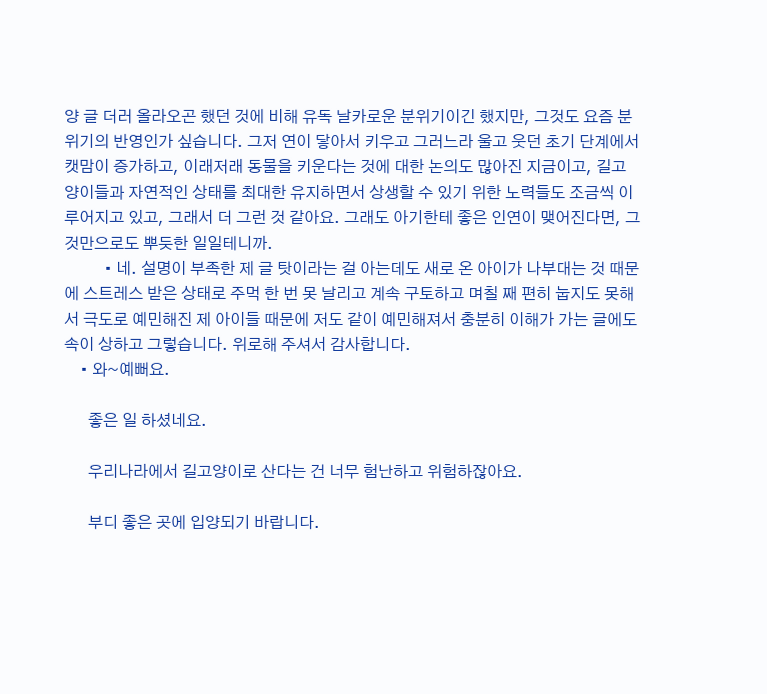양 글 더러 올라오곤 했던 것에 비해 유독 날카로운 분위기이긴 했지만, 그것도 요즘 분위기의 반영인가 싶습니다. 그저 연이 닿아서 키우고 그러느라 울고 웃던 초기 단계에서 캣맘이 증가하고, 이래저래 동물을 키운다는 것에 대한 논의도 많아진 지금이고, 길고양이들과 자연적인 상태를 최대한 유지하면서 상생할 수 있기 위한 노력들도 조금씩 이루어지고 있고, 그래서 더 그런 것 같아요. 그래도 아기한테 좋은 인연이 맺어진다면, 그것만으로도 뿌듯한 일일테니까.
          • 네. 설명이 부족한 제 글 탓이라는 걸 아는데도 새로 온 아이가 나부대는 것 때문에 스트레스 받은 상태로 주먹 한 번 못 날리고 계속 구토하고 며칠 째 편히 눕지도 못해서 극도로 예민해진 제 아이들 때문에 저도 같이 예민해져서 충분히 이해가 가는 글에도 속이 상하고 그렇습니다. 위로해 주셔서 감사합니다.
    • 와~예뻐요.

      좋은 일 하셨네요.

      우리나라에서 길고양이로 산다는 건 너무 험난하고 위험하잖아요.

      부디 좋은 곳에 입양되기 바랍니다.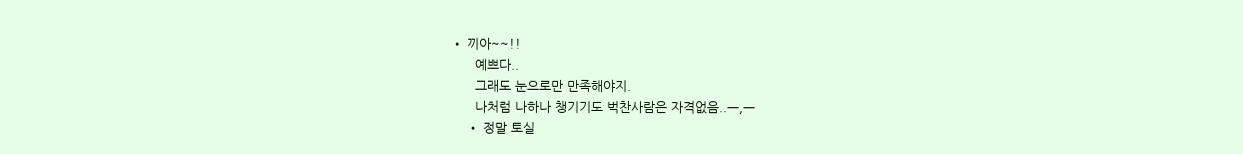• 끼아~~!!
      예쁘다..
      그래도 눈으로만 만족해야지.
      나처럼 나하나 챙기기도 벅찬사람은 자격없음..ㅡ,ㅡ
    • 정말 토실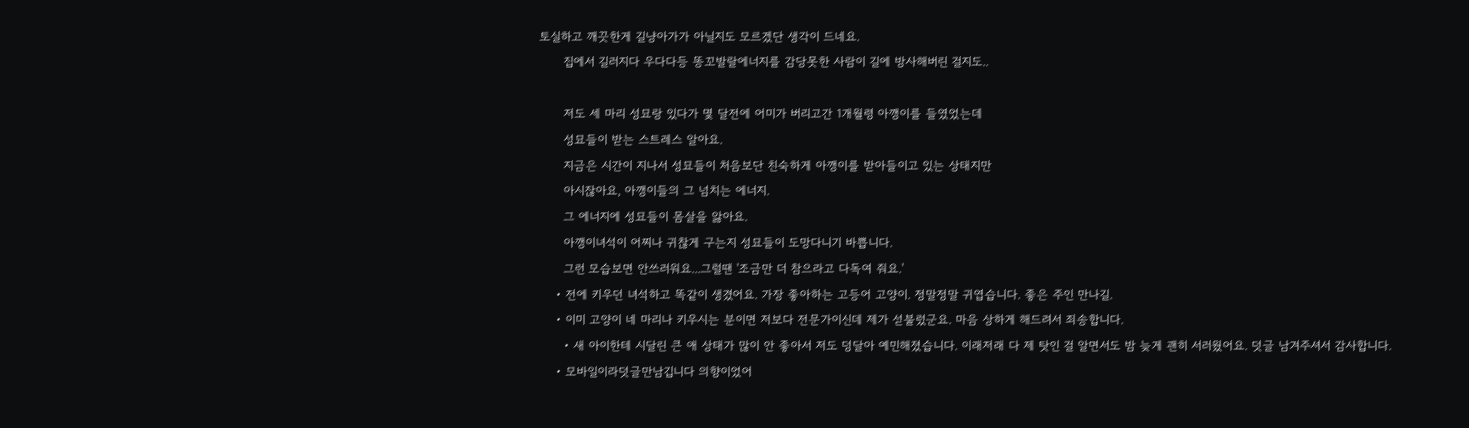토실하고 깨끗한게 길냥아가가 아닐지도 모르겠단 생각이 드네요.
      집에서 길러지다 우다다등 똥꼬발랄에너지를 감당못한 사람이 길에 방사해버린 걸지도..

      저도 세 마리 성묘랑 있다가 몇 달전에 어미가 버리고간 1개월령 아깽이를 들였었는데
      성묘들이 받는 스트레스 알아요.
      지금은 시간이 지나서 성묘들이 처음보단 친숙하게 아깽이를 받아들이고 있는 상태지만
      아시잖아요, 아깽이들의 그 넘치는 에너지.
      그 에너지에 성묘들이 몸살을 앓아요.
      아깽이녀석이 어찌나 귀찮게 구는지 성묘들이 도망다니기 바쁩니다.
      그런 모습보면 안쓰러워요...그럴땐 '조금만 더 참으라고 다독여 줘요.'
    • 전에 키우던 녀석하고 똑같이 생겼어요. 가장 좋아하는 고등어 고양이. 정말정말 귀엽습니다. 좋은 주인 만나길.
    • 이미 고양이 네 마리나 키우시는 분이면 저보다 전문가이신데 제가 섣불렀군요. 마음 상하게 해드려서 죄송합니다.
      • 새 아이한테 시달린 큰 애 상태가 많이 안 좋아서 저도 덩달아 예민해졌습니다. 이래저래 다 제 탓인 걸 알면서도 밤 늦게 괜히 서러웠어요. 덧글 남겨주셔서 감사합니다.
    • 모바일이라덧글만남깁니다 의향이었어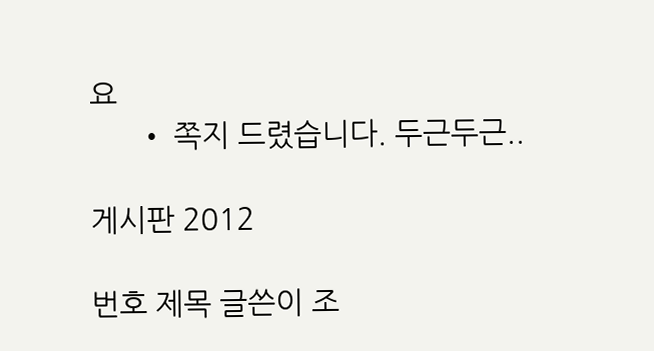요
      • 쪽지 드렸습니다. 두근두근..

게시판 2012

번호 제목 글쓴이 조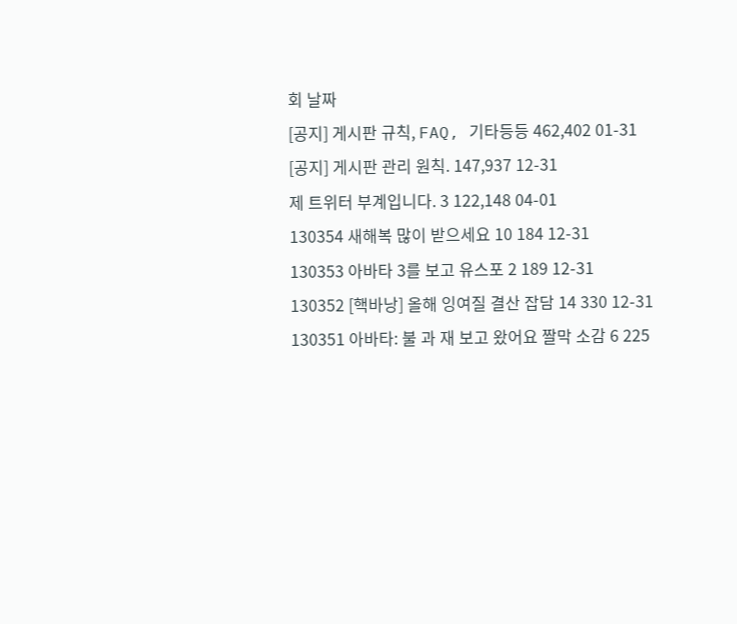회 날짜
[공지] 게시판 규칙, FAQ, 기타등등 462,402 01-31
[공지] 게시판 관리 원칙. 147,937 12-31
제 트위터 부계입니다. 3 122,148 04-01
130354 새해복 많이 받으세요 10 184 12-31
130353 아바타 3를 보고 유스포 2 189 12-31
130352 [핵바낭] 올해 잉여질 결산 잡담 14 330 12-31
130351 아바타: 불 과 재 보고 왔어요 짤막 소감 6 225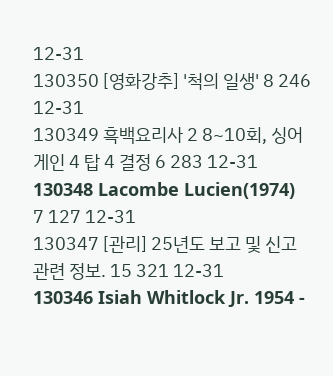12-31
130350 [영화강추] '척의 일생' 8 246 12-31
130349 흑백요리사 2 8~10회, 싱어게인 4 탑 4 결정 6 283 12-31
130348 Lacombe Lucien(1974) 7 127 12-31
130347 [관리] 25년도 보고 및 신고 관련 정보. 15 321 12-31
130346 Isiah Whitlock Jr. 1954 -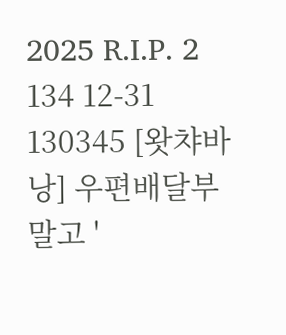2025 R.I.P. 2 134 12-31
130345 [왓챠바낭] 우편배달부 말고 '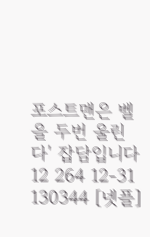포스트맨은 벨을 두번 울린다' 잡담입니다 12 264 12-31
130344 [넷플]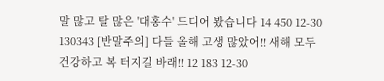말 많고 탈 많은 '대홍수' 드디어 봤습니다 14 450 12-30
130343 [반말주의] 다들 올해 고생 많았어!! 새해 모두 건강하고 복 터지길 바래!! 12 183 12-30